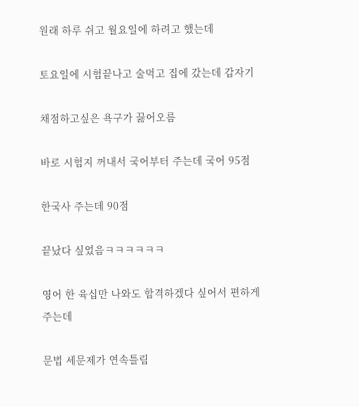원래 하루 쉬고 월요일에 하려고 했는데

토요일에 시험끝나고 술먹고 집에 갔는데 갑자기

채점하고싶은 욕구가 끓어오름

바로 시험지 꺼내서 국어부터 주는데 국어 95점

한국사 주는데 90점

끝났다 싶었음ㅋㅋㅋㅋㅋㅋ

영어 한 육십만 나와도 합격하겠다 싶어서 편하게 주는데

문법 세문제가 연속틀림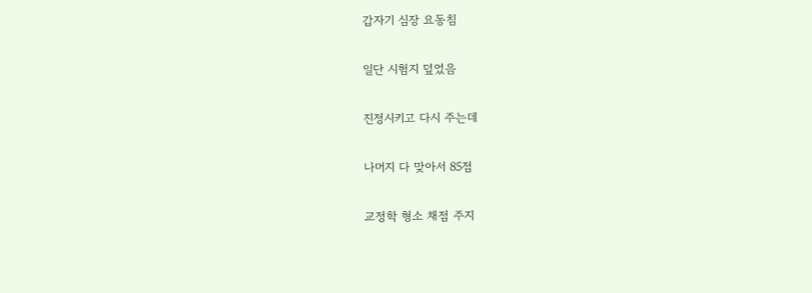갑자기 심장 요동침

일단 시험지 덮었음

진정시키고 다시 주는데

나머지 다 맞아서 85점

교정학 형소 채점 주지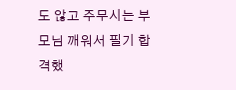도 않고 주무시는 부모님 깨워서 필기 합격했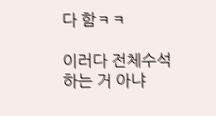다 함ㅋㅋ

이러다 전체수석하는 거 아냐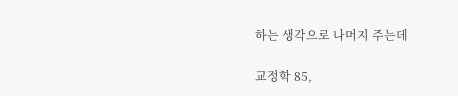하는 생각으로 나머지 주는데

교정학 85,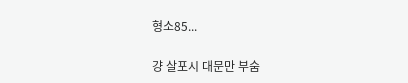형소85...

걍 살포시 대문만 부숨